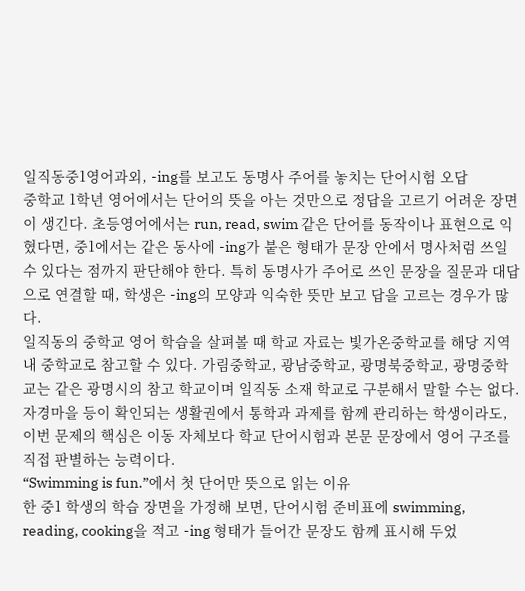일직동중1영어과외, -ing를 보고도 동명사 주어를 놓치는 단어시험 오답
중학교 1학년 영어에서는 단어의 뜻을 아는 것만으로 정답을 고르기 어려운 장면이 생긴다. 초등영어에서는 run, read, swim 같은 단어를 동작이나 표현으로 익혔다면, 중1에서는 같은 동사에 -ing가 붙은 형태가 문장 안에서 명사처럼 쓰일 수 있다는 점까지 판단해야 한다. 특히 동명사가 주어로 쓰인 문장을 질문과 대답으로 연결할 때, 학생은 -ing의 모양과 익숙한 뜻만 보고 답을 고르는 경우가 많다.
일직동의 중학교 영어 학습을 살펴볼 때 학교 자료는 빛가온중학교를 해당 지역 내 중학교로 참고할 수 있다. 가림중학교, 광남중학교, 광명북중학교, 광명중학교는 같은 광명시의 참고 학교이며 일직동 소재 학교로 구분해서 말할 수는 없다. 자경마을 등이 확인되는 생활권에서 통학과 과제를 함께 관리하는 학생이라도, 이번 문제의 핵심은 이동 자체보다 학교 단어시험과 본문 문장에서 영어 구조를 직접 판별하는 능력이다.
“Swimming is fun.”에서 첫 단어만 뜻으로 읽는 이유
한 중1 학생의 학습 장면을 가정해 보면, 단어시험 준비표에 swimming, reading, cooking을 적고 -ing 형태가 들어간 문장도 함께 표시해 두었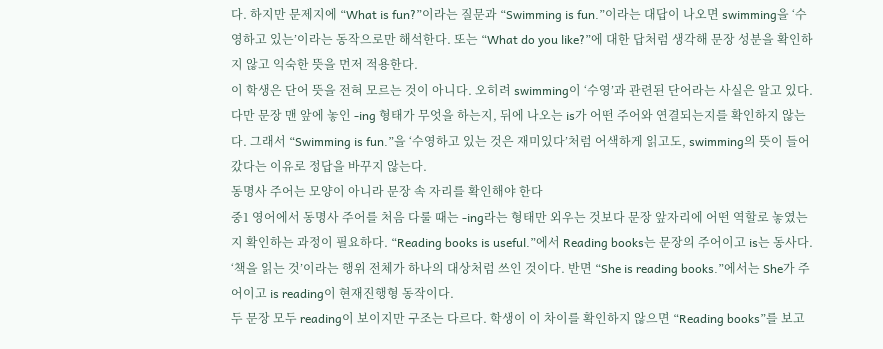다. 하지만 문제지에 “What is fun?”이라는 질문과 “Swimming is fun.”이라는 대답이 나오면 swimming을 ‘수영하고 있는’이라는 동작으로만 해석한다. 또는 “What do you like?”에 대한 답처럼 생각해 문장 성분을 확인하지 않고 익숙한 뜻을 먼저 적용한다.
이 학생은 단어 뜻을 전혀 모르는 것이 아니다. 오히려 swimming이 ‘수영’과 관련된 단어라는 사실은 알고 있다. 다만 문장 맨 앞에 놓인 -ing 형태가 무엇을 하는지, 뒤에 나오는 is가 어떤 주어와 연결되는지를 확인하지 않는다. 그래서 “Swimming is fun.”을 ‘수영하고 있는 것은 재미있다’처럼 어색하게 읽고도, swimming의 뜻이 들어갔다는 이유로 정답을 바꾸지 않는다.
동명사 주어는 모양이 아니라 문장 속 자리를 확인해야 한다
중1 영어에서 동명사 주어를 처음 다룰 때는 -ing라는 형태만 외우는 것보다 문장 앞자리에 어떤 역할로 놓였는지 확인하는 과정이 필요하다. “Reading books is useful.”에서 Reading books는 문장의 주어이고 is는 동사다. ‘책을 읽는 것’이라는 행위 전체가 하나의 대상처럼 쓰인 것이다. 반면 “She is reading books.”에서는 She가 주어이고 is reading이 현재진행형 동작이다.
두 문장 모두 reading이 보이지만 구조는 다르다. 학생이 이 차이를 확인하지 않으면 “Reading books”를 보고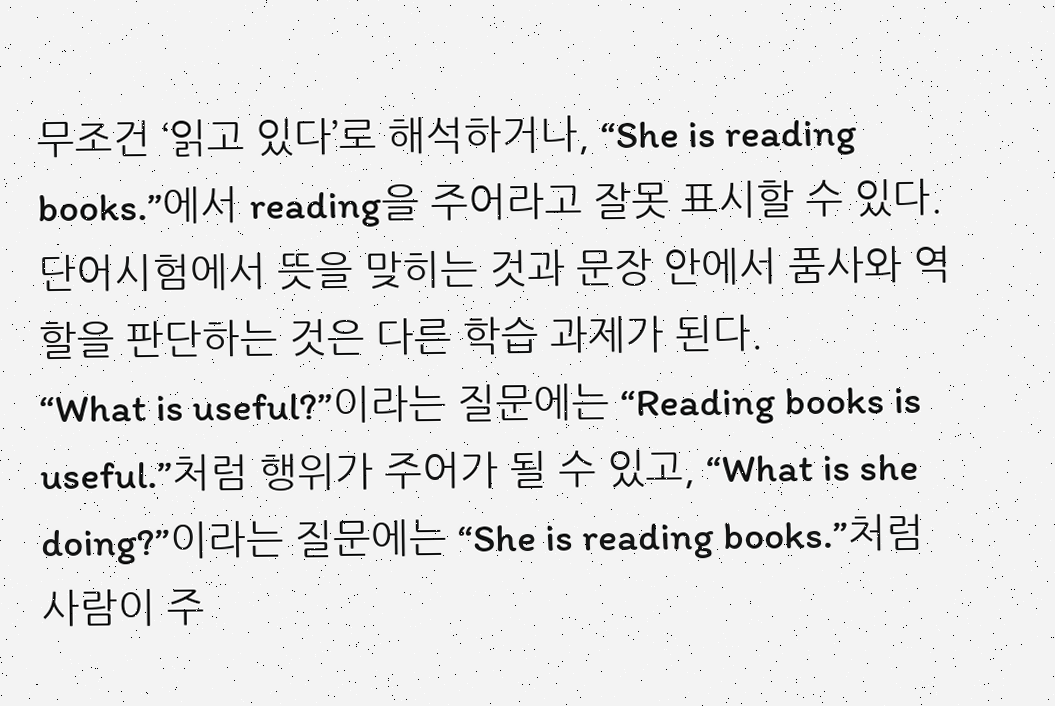무조건 ‘읽고 있다’로 해석하거나, “She is reading books.”에서 reading을 주어라고 잘못 표시할 수 있다. 단어시험에서 뜻을 맞히는 것과 문장 안에서 품사와 역할을 판단하는 것은 다른 학습 과제가 된다.
“What is useful?”이라는 질문에는 “Reading books is useful.”처럼 행위가 주어가 될 수 있고, “What is she doing?”이라는 질문에는 “She is reading books.”처럼 사람이 주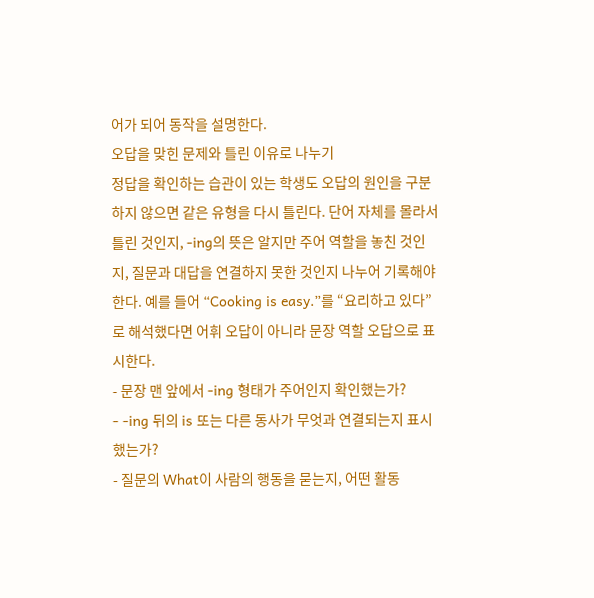어가 되어 동작을 설명한다.
오답을 맞힌 문제와 틀린 이유로 나누기
정답을 확인하는 습관이 있는 학생도 오답의 원인을 구분하지 않으면 같은 유형을 다시 틀린다. 단어 자체를 몰라서 틀린 것인지, -ing의 뜻은 알지만 주어 역할을 놓친 것인지, 질문과 대답을 연결하지 못한 것인지 나누어 기록해야 한다. 예를 들어 “Cooking is easy.”를 “요리하고 있다”로 해석했다면 어휘 오답이 아니라 문장 역할 오답으로 표시한다.
- 문장 맨 앞에서 -ing 형태가 주어인지 확인했는가?
- -ing 뒤의 is 또는 다른 동사가 무엇과 연결되는지 표시했는가?
- 질문의 What이 사람의 행동을 묻는지, 어떤 활동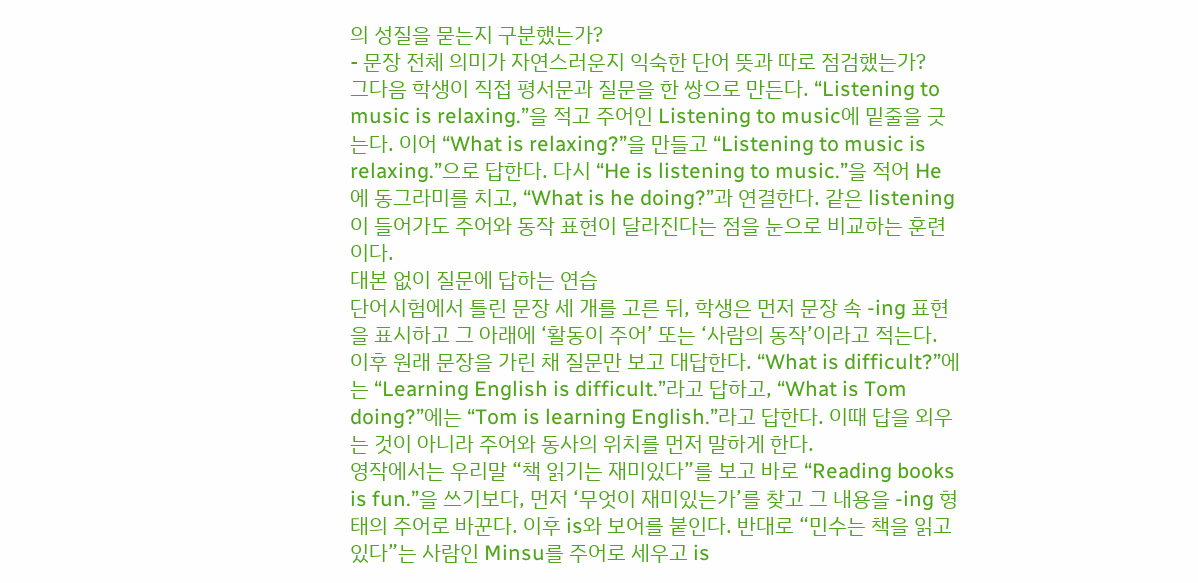의 성질을 묻는지 구분했는가?
- 문장 전체 의미가 자연스러운지 익숙한 단어 뜻과 따로 점검했는가?
그다음 학생이 직접 평서문과 질문을 한 쌍으로 만든다. “Listening to music is relaxing.”을 적고 주어인 Listening to music에 밑줄을 긋는다. 이어 “What is relaxing?”을 만들고 “Listening to music is relaxing.”으로 답한다. 다시 “He is listening to music.”을 적어 He에 동그라미를 치고, “What is he doing?”과 연결한다. 같은 listening이 들어가도 주어와 동작 표현이 달라진다는 점을 눈으로 비교하는 훈련이다.
대본 없이 질문에 답하는 연습
단어시험에서 틀린 문장 세 개를 고른 뒤, 학생은 먼저 문장 속 -ing 표현을 표시하고 그 아래에 ‘활동이 주어’ 또는 ‘사람의 동작’이라고 적는다. 이후 원래 문장을 가린 채 질문만 보고 대답한다. “What is difficult?”에는 “Learning English is difficult.”라고 답하고, “What is Tom doing?”에는 “Tom is learning English.”라고 답한다. 이때 답을 외우는 것이 아니라 주어와 동사의 위치를 먼저 말하게 한다.
영작에서는 우리말 “책 읽기는 재미있다”를 보고 바로 “Reading books is fun.”을 쓰기보다, 먼저 ‘무엇이 재미있는가’를 찾고 그 내용을 -ing 형태의 주어로 바꾼다. 이후 is와 보어를 붙인다. 반대로 “민수는 책을 읽고 있다”는 사람인 Minsu를 주어로 세우고 is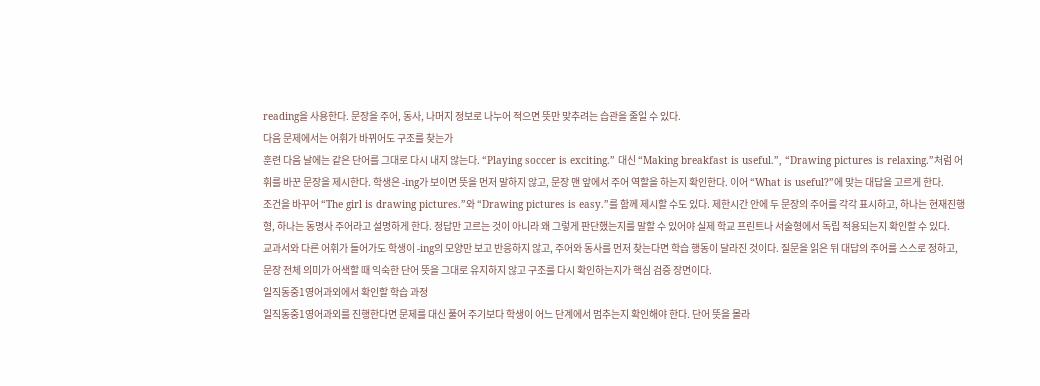reading을 사용한다. 문장을 주어, 동사, 나머지 정보로 나누어 적으면 뜻만 맞추려는 습관을 줄일 수 있다.
다음 문제에서는 어휘가 바뀌어도 구조를 찾는가
훈련 다음 날에는 같은 단어를 그대로 다시 내지 않는다. “Playing soccer is exciting.” 대신 “Making breakfast is useful.”, “Drawing pictures is relaxing.”처럼 어휘를 바꾼 문장을 제시한다. 학생은 -ing가 보이면 뜻을 먼저 말하지 않고, 문장 맨 앞에서 주어 역할을 하는지 확인한다. 이어 “What is useful?”에 맞는 대답을 고르게 한다.
조건을 바꾸어 “The girl is drawing pictures.”와 “Drawing pictures is easy.”를 함께 제시할 수도 있다. 제한시간 안에 두 문장의 주어를 각각 표시하고, 하나는 현재진행형, 하나는 동명사 주어라고 설명하게 한다. 정답만 고르는 것이 아니라 왜 그렇게 판단했는지를 말할 수 있어야 실제 학교 프린트나 서술형에서 독립 적용되는지 확인할 수 있다.
교과서와 다른 어휘가 들어가도 학생이 -ing의 모양만 보고 반응하지 않고, 주어와 동사를 먼저 찾는다면 학습 행동이 달라진 것이다. 질문을 읽은 뒤 대답의 주어를 스스로 정하고, 문장 전체 의미가 어색할 때 익숙한 단어 뜻을 그대로 유지하지 않고 구조를 다시 확인하는지가 핵심 검증 장면이다.
일직동중1영어과외에서 확인할 학습 과정
일직동중1영어과외를 진행한다면 문제를 대신 풀어 주기보다 학생이 어느 단계에서 멈추는지 확인해야 한다. 단어 뜻을 몰라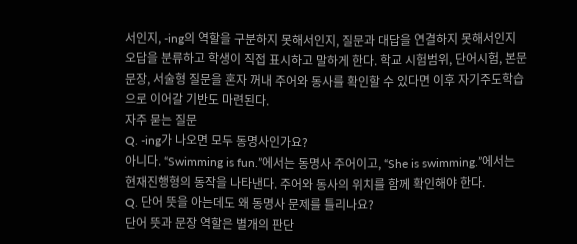서인지, -ing의 역할을 구분하지 못해서인지, 질문과 대답을 연결하지 못해서인지 오답을 분류하고 학생이 직접 표시하고 말하게 한다. 학교 시험범위, 단어시험, 본문 문장, 서술형 질문을 혼자 꺼내 주어와 동사를 확인할 수 있다면 이후 자기주도학습으로 이어갈 기반도 마련된다.
자주 묻는 질문
Q. -ing가 나오면 모두 동명사인가요?
아니다. “Swimming is fun.”에서는 동명사 주어이고, “She is swimming.”에서는 현재진행형의 동작을 나타낸다. 주어와 동사의 위치를 함께 확인해야 한다.
Q. 단어 뜻을 아는데도 왜 동명사 문제를 틀리나요?
단어 뜻과 문장 역할은 별개의 판단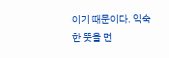이기 때문이다. 익숙한 뜻을 먼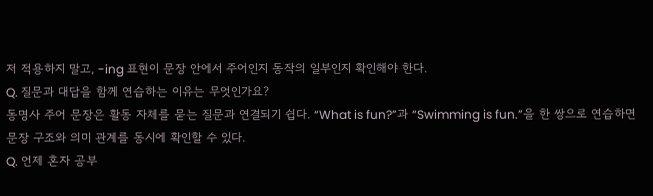저 적용하지 말고, -ing 표현이 문장 안에서 주어인지 동작의 일부인지 확인해야 한다.
Q. 질문과 대답을 함께 연습하는 이유는 무엇인가요?
동명사 주어 문장은 활동 자체를 묻는 질문과 연결되기 쉽다. “What is fun?”과 “Swimming is fun.”을 한 쌍으로 연습하면 문장 구조와 의미 관계를 동시에 확인할 수 있다.
Q. 언제 혼자 공부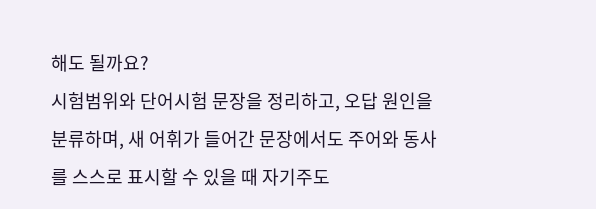해도 될까요?
시험범위와 단어시험 문장을 정리하고, 오답 원인을 분류하며, 새 어휘가 들어간 문장에서도 주어와 동사를 스스로 표시할 수 있을 때 자기주도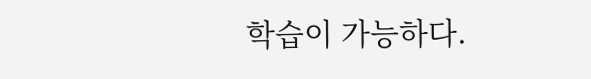학습이 가능하다.